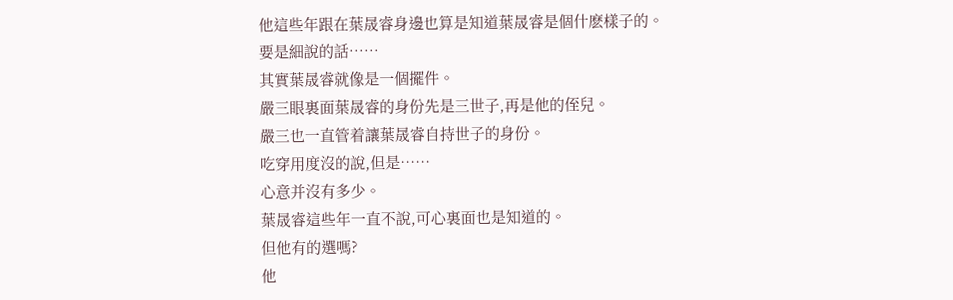他這些年跟在葉晟睿身邊也算是知道葉晟睿是個什麽樣子的。
要是細說的話……
其實葉晟睿就像是一個擺件。
嚴三眼裏面葉晟睿的身份先是三世子,再是他的侄兒。
嚴三也一直管着讓葉晟睿自持世子的身份。
吃穿用度沒的說,但是……
心意并沒有多少。
葉晟睿這些年一直不說,可心裏面也是知道的。
但他有的選嗎?
他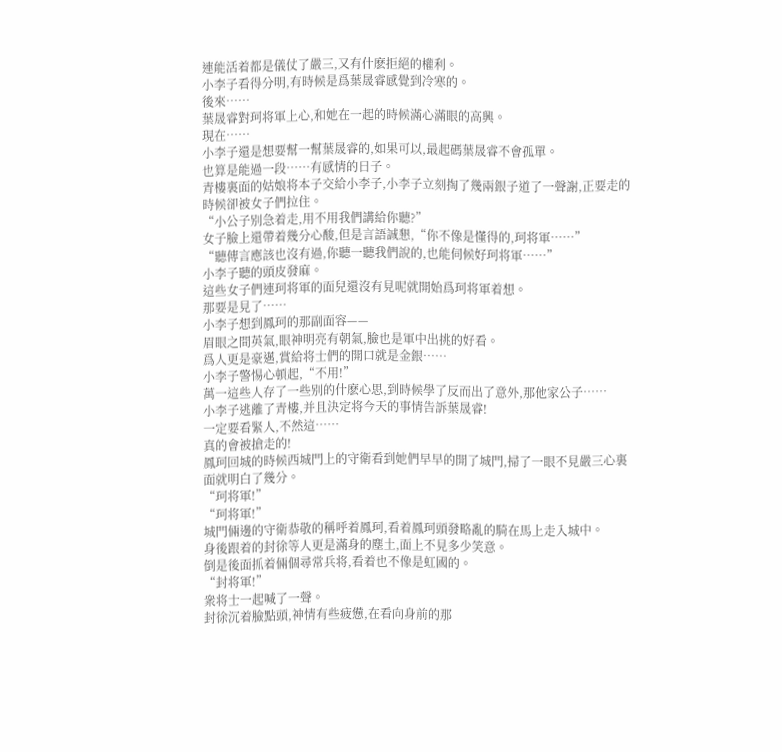連能活着都是儀仗了嚴三,又有什麽拒絕的權利。
小李子看得分明,有時候是爲葉晟睿感覺到冷寒的。
後來……
葉晟睿對珂将軍上心,和她在一起的時候滿心滿眼的高興。
現在……
小李子還是想要幫一幫葉晟睿的,如果可以,最起碼葉晟睿不會孤單。
也算是能過一段……有感情的日子。
青樓裏面的姑娘将本子交給小李子,小李子立刻掏了幾兩銀子道了一聲謝,正要走的時候卻被女子們拉住。
“小公子别急着走,用不用我們講給你聽?”
女子臉上還帶着幾分心酸,但是言語誠懇,“你不像是懂得的,珂将軍……”
“聽傳言應該也沒有過,你聽一聽我們說的,也能伺候好珂将軍……”
小李子聽的頭皮發麻。
這些女子們連珂将軍的面兒還沒有見呢就開始爲珂将軍着想。
那要是見了……
小李子想到鳳珂的那副面容——
眉眼之間英氣,眼神明亮有朝氣,臉也是軍中出挑的好看。
爲人更是豪邁,賞給将士們的開口就是金銀……
小李子警惕心頓起,“不用!”
萬一這些人存了一些别的什麽心思,到時候學了反而出了意外,那他家公子……
小李子逃離了青樓,并且決定将今天的事情告訴葉晟睿!
一定要看緊人,不然這……
真的會被搶走的!
鳳珂回城的時候西城門上的守衛看到她們早早的開了城門,掃了一眼不見嚴三心裏面就明白了幾分。
“珂将軍!”
“珂将軍!”
城門倆邊的守衛恭敬的稱呼着鳳珂,看着鳳珂頭發略亂的騎在馬上走入城中。
身後跟着的封徐等人更是滿身的塵土,面上不見多少笑意。
倒是後面抓着倆個尋常兵将,看着也不像是虹國的。
“封将軍!”
衆将士一起喊了一聲。
封徐沉着臉點頭,神情有些疲憊,在看向身前的那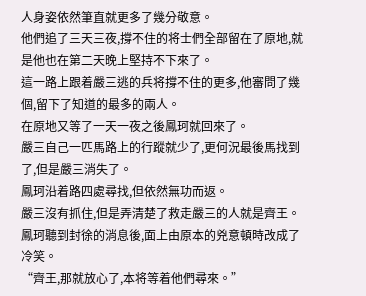人身姿依然筆直就更多了幾分敬意。
他們追了三天三夜,撐不住的将士們全部留在了原地,就是他也在第二天晚上堅持不下來了。
這一路上跟着嚴三逃的兵将撐不住的更多,他審問了幾個,留下了知道的最多的兩人。
在原地又等了一天一夜之後鳳珂就回來了。
嚴三自己一匹馬路上的行蹤就少了,更何況最後馬找到了,但是嚴三消失了。
鳳珂沿着路四處尋找,但依然無功而返。
嚴三沒有抓住,但是弄清楚了救走嚴三的人就是齊王。
鳳珂聽到封徐的消息後,面上由原本的兇意頓時改成了冷笑。
“齊王,那就放心了,本将等着他們尋來。”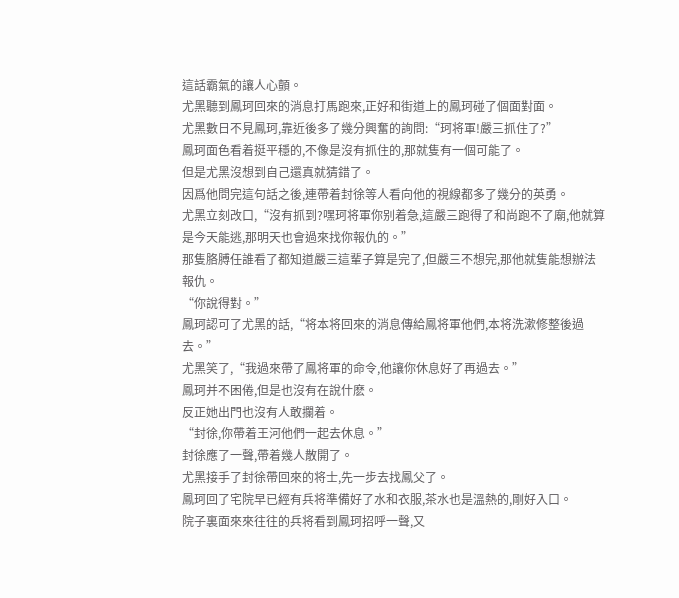這話霸氣的讓人心顫。
尤黑聽到鳳珂回來的消息打馬跑來,正好和街道上的鳳珂碰了個面對面。
尤黑數日不見鳳珂,靠近後多了幾分興奮的詢問:“珂将軍!嚴三抓住了?”
鳳珂面色看着挺平穩的,不像是沒有抓住的,那就隻有一個可能了。
但是尤黑沒想到自己還真就猜錯了。
因爲他問完這句話之後,連帶着封徐等人看向他的視線都多了幾分的英勇。
尤黑立刻改口,“沒有抓到?嘿珂将軍你别着急,這嚴三跑得了和尚跑不了廟,他就算是今天能逃,那明天也會過來找你報仇的。”
那隻胳膊任誰看了都知道嚴三這輩子算是完了,但嚴三不想完,那他就隻能想辦法報仇。
“你說得對。”
鳳珂認可了尤黑的話,“将本将回來的消息傳給鳳将軍他們,本将洗漱修整後過去。”
尤黑笑了,“我過來帶了鳳将軍的命令,他讓你休息好了再過去。”
鳳珂并不困倦,但是也沒有在說什麽。
反正她出門也沒有人敢攔着。
“封徐,你帶着王河他們一起去休息。”
封徐應了一聲,帶着幾人散開了。
尤黑接手了封徐帶回來的将士,先一步去找鳳父了。
鳳珂回了宅院早已經有兵将準備好了水和衣服,茶水也是溫熱的,剛好入口。
院子裏面來來往往的兵将看到鳳珂招呼一聲,又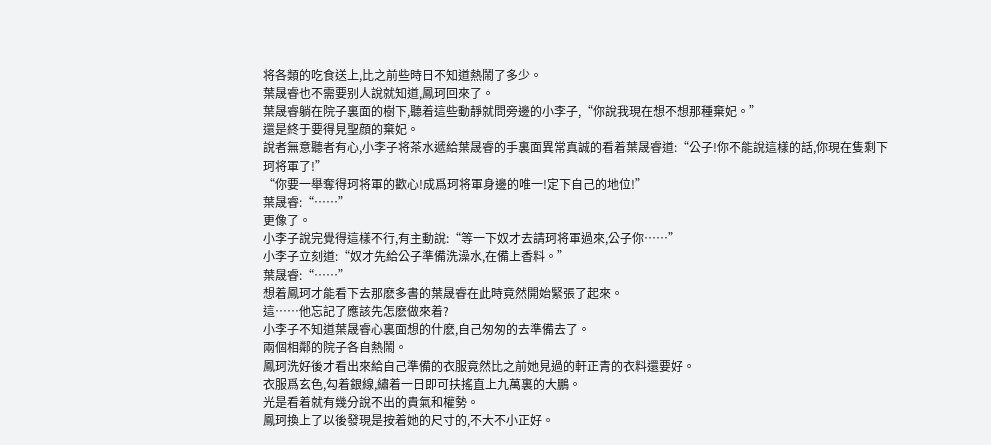将各類的吃食送上,比之前些時日不知道熱鬧了多少。
葉晟睿也不需要别人說就知道,鳳珂回來了。
葉晟睿躺在院子裏面的樹下,聽着這些動靜就問旁邊的小李子,“你說我現在想不想那種棄妃。”
還是終于要得見聖顔的棄妃。
說者無意聽者有心,小李子将茶水遞給葉晟睿的手裏面異常真誠的看着葉晟睿道:“公子!你不能說這樣的話,你現在隻剩下珂将軍了!”
“你要一舉奪得珂将軍的歡心!成爲珂将軍身邊的唯一!定下自己的地位!”
葉晟睿:“……”
更像了。
小李子說完覺得這樣不行,有主動說:“等一下奴才去請珂将軍過來,公子你……”
小李子立刻道:“奴才先給公子準備洗澡水,在備上香料。”
葉晟睿:“……”
想着鳳珂才能看下去那麽多書的葉晟睿在此時竟然開始緊張了起來。
這……他忘記了應該先怎麽做來着?
小李子不知道葉晟睿心裏面想的什麽,自己匆匆的去準備去了。
兩個相鄰的院子各自熱鬧。
鳳珂洗好後才看出來給自己準備的衣服竟然比之前她見過的軒正青的衣料還要好。
衣服爲玄色,勾着銀線,繡着一日即可扶搖直上九萬裏的大鵬。
光是看着就有幾分說不出的貴氣和權勢。
鳳珂換上了以後發現是按着她的尺寸的,不大不小正好。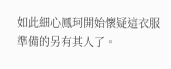如此細心鳳珂開始懷疑這衣服準備的另有其人了。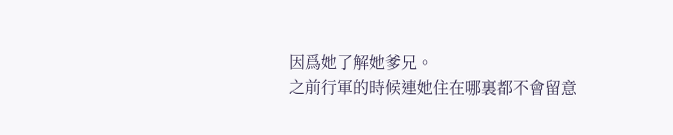因爲她了解她爹兄。
之前行軍的時候連她住在哪裏都不會留意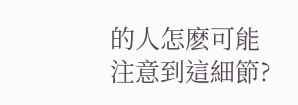的人怎麽可能注意到這細節?